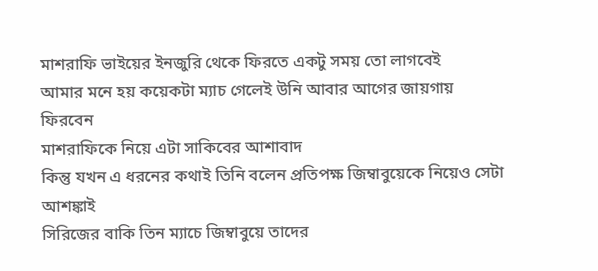মাশরাফি ভাইয়ের ইনজুরি থেকে ফিরতে একটু সময় তো লাগবেই
আমার মনে হয় কয়েকটা ম্যাচ গেলেই উনি আবার আগের জায়গায় ফিরবেন
মাশরাফিকে নিয়ে এটা সাকিবের আশাবাদ
কিন্তু যখন এ ধরনের কথাই তিনি বলেন প্রতিপক্ষ জিম্বাবুয়েকে নিয়েও সেটা আশঙ্কাই
সিরিজের বাকি তিন ম্যাচে জিম্বাবুয়ে তাদের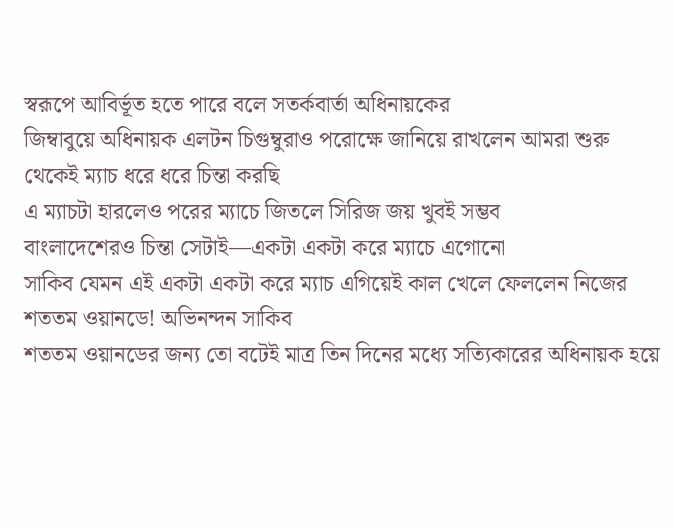স্বরূপে আবির্ভূত হতে পারে বলে সতর্কবার্তা অধিনায়কের
জিম্বাবুয়ে অধিনায়ক এলটন চিগুম্বুরাও পরোক্ষে জানিয়ে রাখলেন আমরা শুরু থেকেই ম্যাচ ধরে ধরে চিন্তা করছি
এ ম্যাচটা হারলেও পরের ম্যাচে জিতলে সিরিজ জয় খুবই সম্ভব
বাংলাদেশেরও চিন্তা সেটাই—একটা একটা করে ম্যাচে এগোনো
সাকিব যেমন এই একটা একটা করে ম্যাচ এগিয়েই কাল খেলে ফেললেন নিজের শততম ওয়ানডে! অভিনন্দন সাকিব
শততম ওয়ানডের জন্য তো বটেই মাত্র তিন দিনের মধ্যে সত্যিকারের অধিনায়ক হয়ে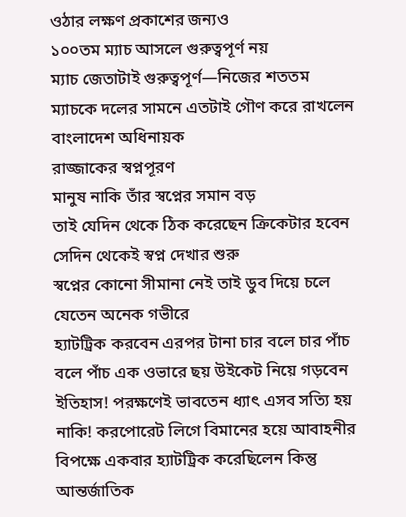ওঠার লক্ষণ প্রকাশের জন্যও
১০০তম ম্যাচ আসলে গুরুত্বপূর্ণ নয়
ম্যাচ জেতাটাই গুরুত্বপূর্ণ—নিজের শততম ম্যাচকে দলের সামনে এতটাই গৌণ করে রাখলেন বাংলাদেশ অধিনায়ক
রাজ্জাকের স্বপ্নপূরণ
মানুষ নাকি তাঁর স্বপ্নের সমান বড়
তাই যেদিন থেকে ঠিক করেছেন ক্রিকেটার হবেন সেদিন থেকেই স্বপ্ন দেখার শুরু
স্বপ্নের কোনো সীমানা নেই তাই ডুব দিয়ে চলে যেতেন অনেক গভীরে
হ্যাটট্রিক করবেন এরপর টানা চার বলে চার পাঁচ বলে পাঁচ এক ওভারে ছয় উইকেট নিয়ে গড়বেন ইতিহাস! পরক্ষণেই ভাবতেন ধ্যাৎ এসব সত্যি হয় নাকি! করপোরেট লিগে বিমানের হয়ে আবাহনীর বিপক্ষে একবার হ্যাটট্রিক করেছিলেন কিন্তু আন্তর্জাতিক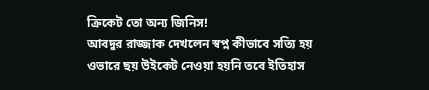ক্রিকেট তো অন্য জিনিস!
আবদুর রাজ্জাক দেখলেন স্বপ্ন কীভাবে সত্যি হয়
ওভারে ছয় উইকেট নেওয়া হয়নি তবে ইতিহাস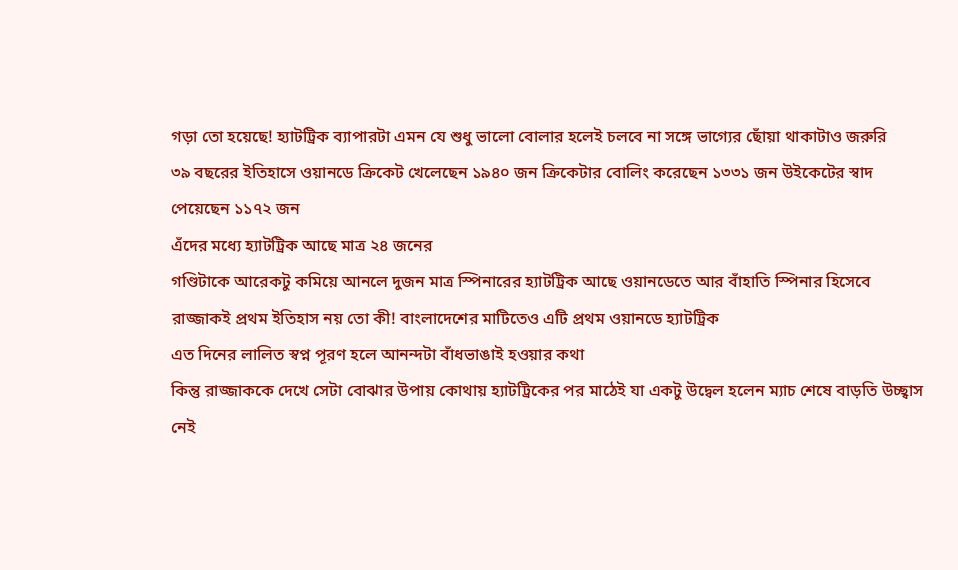গড়া তো হয়েছে! হ্যাটট্রিক ব্যাপারটা এমন যে শুধু ভালো বোলার হলেই চলবে না সঙ্গে ভাগ্যের ছোঁয়া থাকাটাও জরুরি
৩৯ বছরের ইতিহাসে ওয়ানডে ক্রিকেট খেলেছেন ১৯৪০ জন ক্রিকেটার বোলিং করেছেন ১৩৩১ জন উইকেটের স্বাদ পেয়েছেন ১১৭২ জন
এঁদের মধ্যে হ্যাটট্রিক আছে মাত্র ২৪ জনের
গণ্ডিটাকে আরেকটু কমিয়ে আনলে দুজন মাত্র স্পিনারের হ্যাটট্রিক আছে ওয়ানডেতে আর বাঁহাতি স্পিনার হিসেবে রাজ্জাকই প্রথম ইতিহাস নয় তো কী! বাংলাদেশের মাটিতেও এটি প্রথম ওয়ানডে হ্যাটট্রিক
এত দিনের লালিত স্বপ্ন পূরণ হলে আনন্দটা বাঁধভাঙাই হওয়ার কথা
কিন্তু রাজ্জাককে দেখে সেটা বোঝার উপায় কোথায় হ্যাটট্রিকের পর মাঠেই যা একটু উদ্বেল হলেন ম্যাচ শেষে বাড়তি উচ্ছ্বাস নেই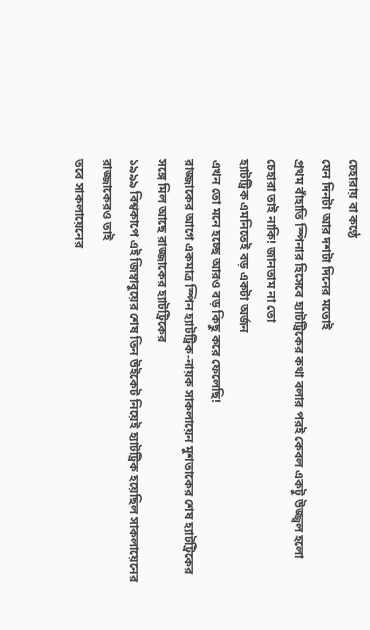চেহারায় বা কণ্ঠে
যেন দিনটা আর দশটা দিনের মতোই
প্রথম বাঁহাতি স্পিনার হিসেবে হ্যাটট্রিকের কথা বলার পরই কেবল একটু উজ্জ্বল হলো চেহারা তাই নাকি! জানতাম না তো
হ্যাটট্রিক এমনিতেই বড় একটা অর্জন
এখন তো মনে হচ্ছে আরও বড় কিছু করে ফেলেছি!
রাজ্জাকের আগে একমাত্র স্পিন হ্যাটট্রিক-নায়ক সাকলায়েন মুশতাকের শেষ হ্যাটট্রিকের সঙ্গে মিল আছে রাজ্জাকের হ্যাটট্রিকের
১৯৯৯ বিশ্বকাপে এই জিম্বাবুয়ের শেষ তিন উইকেট নিয়েই হ্যাটট্রিক হয়েছিল সাকলায়েনের রাজ্জাকেরও তাই
তবে সাকলায়েনের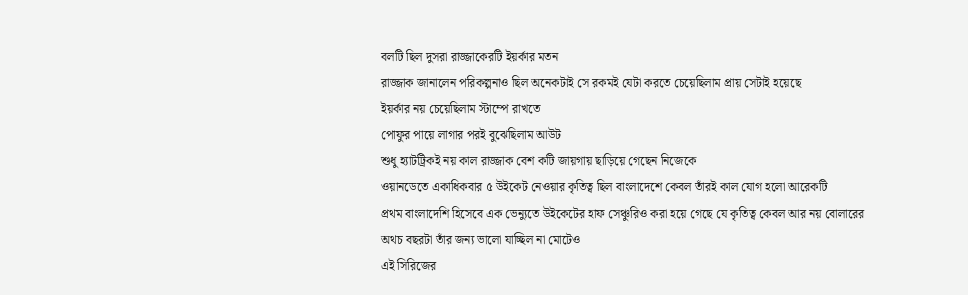বলটি ছিল দুসরা রাজ্জাকেরটি ইয়র্কার মতন
রাজ্জাক জানালেন পরিকল্পনাও ছিল অনেকটাই সে রকমই যেটা করতে চেয়েছিলাম প্রায় সেটাই হয়েছে
ইয়র্কার নয় চেয়েছিলাম স্টাম্পে রাখতে
পোফুর পায়ে লাগার পরই বুঝেছিলাম আউট
শুধু হ্যাটট্রিকই নয় কাল রাজ্জাক বেশ কটি জায়গায় ছাড়িয়ে গেছেন নিজেকে
ওয়ানডেতে একাধিকবার ৫ উইকেট নেওয়ার কৃতিত্ব ছিল বাংলাদেশে কেবল তাঁরই কাল যোগ হলো আরেকটি
প্রথম বাংলাদেশি হিসেবে এক ভেন্যুতে উইকেটের হাফ সেঞ্চুরিও করা হয়ে গেছে যে কৃতিত্ব কেবল আর নয় বোলারের
অথচ বছরটা তাঁর জন্য ভালো যাচ্ছিল না মোটেও
এই সিরিজের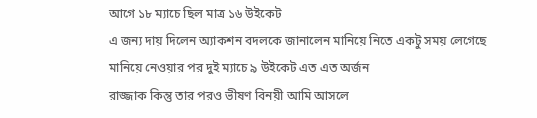আগে ১৮ ম্যাচে ছিল মাত্র ১৬ উইকেট
এ জন্য দায় দিলেন অ্যাকশন বদলকে জানালেন মানিয়ে নিতে একটু সময় লেগেছে
মানিয়ে নেওয়ার পর দুই ম্যাচে ৯ উইকেট এত এত অর্জন
রাজ্জাক কিন্তু তার পরও ভীষণ বিনয়ী আমি আসলে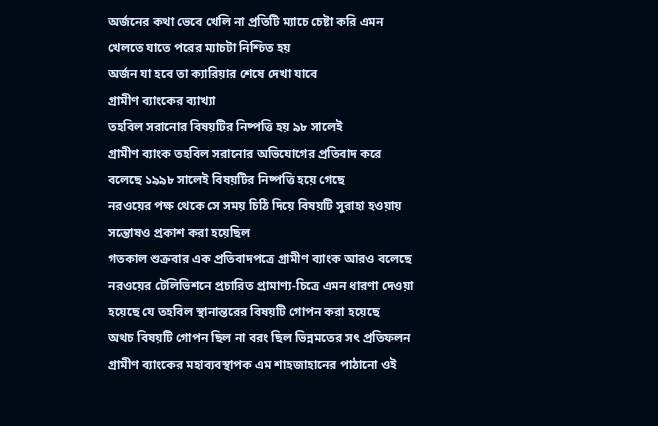অর্জনের কথা ভেবে খেলি না প্রতিটি ম্যাচে চেষ্টা করি এমন খেলতে যাতে পরের ম্যাচটা নিশ্চিত হয়
অর্জন যা হবে তা ক্যারিয়ার শেষে দেখা যাবে
গ্রামীণ ব্যাংকের ব্যাখ্যা
তহবিল সরানোর বিষয়টির নিষ্পত্তি হয় ৯৮ সালেই
গ্রামীণ ব্যাংক তহবিল সরানোর অভিযোগের প্রতিবাদ করে বলেছে ১৯৯৮ সালেই বিষয়টির নিষ্পত্তি হয়ে গেছে
নরওয়ের পক্ষ থেকে সে সময় চিঠি দিয়ে বিষয়টি সুরাহা হওয়ায় সন্তোষও প্রকাশ করা হয়েছিল
গতকাল শুক্রবার এক প্রতিবাদপত্রে গ্রামীণ ব্যাংক আরও বলেছে নরওয়ের টেলিভিশনে প্রচারিত প্রামাণ্য-চিত্রে এমন ধারণা দেওয়া হয়েছে যে তহবিল স্থানান্তরের বিষয়টি গোপন করা হয়েছে
অথচ বিষয়টি গোপন ছিল না বরং ছিল ভিন্নমতের সৎ প্রতিফলন
গ্রামীণ ব্যাংকের মহাব্যবস্থাপক এম শাহজাহানের পাঠানো ওই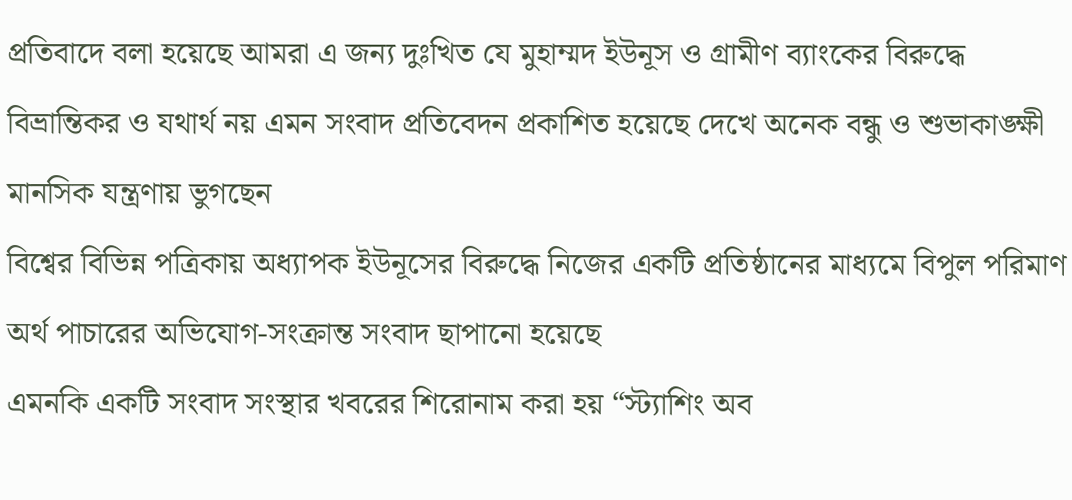প্রতিবাদে বলা হয়েছে আমরা এ জন্য দুঃখিত যে মুহাম্মদ ইউনূস ও গ্রামীণ ব্যাংকের বিরুদ্ধে বিভ্রান্তিকর ও যথার্থ নয় এমন সংবাদ প্রতিবেদন প্রকাশিত হয়েছে দেখে অনেক বন্ধু ও শুভাকাঙ্ক্ষী মানসিক যন্ত্রণায় ভুগছেন
বিশ্বের বিভিন্ন পত্রিকায় অধ্যাপক ইউনূসের বিরুদ্ধে নিজের একটি প্রতিষ্ঠানের মাধ্যমে বিপুল পরিমাণ অর্থ পাচারের অভিযোগ-সংক্রান্ত সংবাদ ছাপানো হয়েছে
এমনকি একটি সংবাদ সংস্থার খবরের শিরোনাম করা হয় “স্ট্যাশিং অব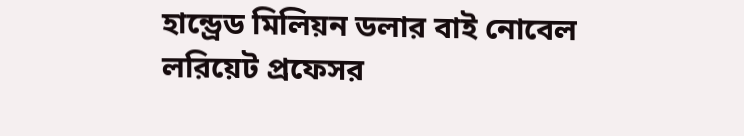হান্ড্রেড মিলিয়ন ডলার বাই নোবেল লরিয়েট প্রফেসর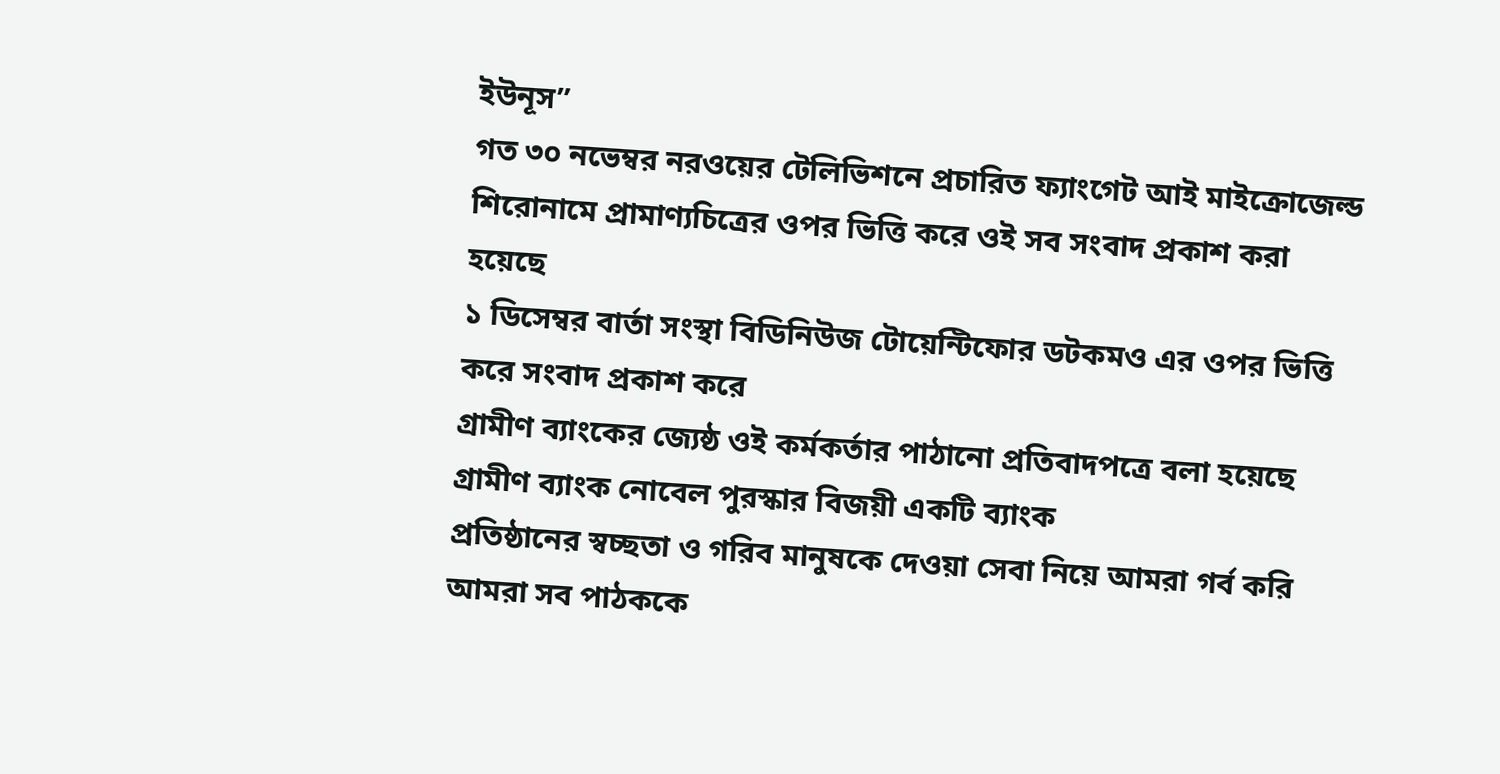ইউনূস”
গত ৩০ নভেম্বর নরওয়ের টেলিভিশনে প্রচারিত ফ্যাংগেট আই মাইক্রোজেল্ড শিরোনামে প্রামাণ্যচিত্রের ওপর ভিত্তি করে ওই সব সংবাদ প্রকাশ করা হয়েছে
১ ডিসেম্বর বার্তা সংস্থা বিডিনিউজ টোয়েন্টিফোর ডটকমও এর ওপর ভিত্তি করে সংবাদ প্রকাশ করে
গ্রামীণ ব্যাংকের জ্যেষ্ঠ ওই কর্মকর্তার পাঠানো প্রতিবাদপত্রে বলা হয়েছে গ্রামীণ ব্যাংক নোবেল পুরস্কার বিজয়ী একটি ব্যাংক
প্রতিষ্ঠানের স্বচ্ছতা ও গরিব মানুষকে দেওয়া সেবা নিয়ে আমরা গর্ব করি
আমরা সব পাঠককে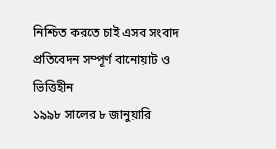নিশ্চিত করতে চাই এসব সংবাদ প্রতিবেদন সম্পূর্ণ বানোয়াট ও ভিত্তিহীন
১৯৯৮ সালের ৮ জানুয়ারি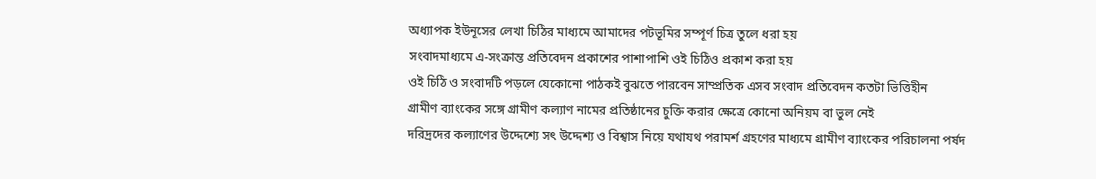অধ্যাপক ইউনূসের লেখা চিঠির মাধ্যমে আমাদের পটভূমির সম্পূর্ণ চিত্র তুলে ধরা হয়
সংবাদমাধ্যমে এ-সংক্রান্ত প্রতিবেদন প্রকাশের পাশাপাশি ওই চিঠিও প্রকাশ করা হয়
ওই চিঠি ও সংবাদটি পড়লে যেকোনো পাঠকই বুঝতে পারবেন সাম্প্রতিক এসব সংবাদ প্রতিবেদন কতটা ভিত্তিহীন
গ্রামীণ ব্যাংকের সঙ্গে গ্রামীণ কল্যাণ নামের প্রতিষ্ঠানের চুক্তি করার ক্ষেত্রে কোনো অনিয়ম বা ভুল নেই
দরিদ্রদের কল্যাণের উদ্দেশ্যে সৎ উদ্দেশ্য ও বিশ্বাস নিয়ে যথাযথ পরামর্শ গ্রহণের মাধ্যমে গ্রামীণ ব্যাংকের পরিচালনা পর্ষদ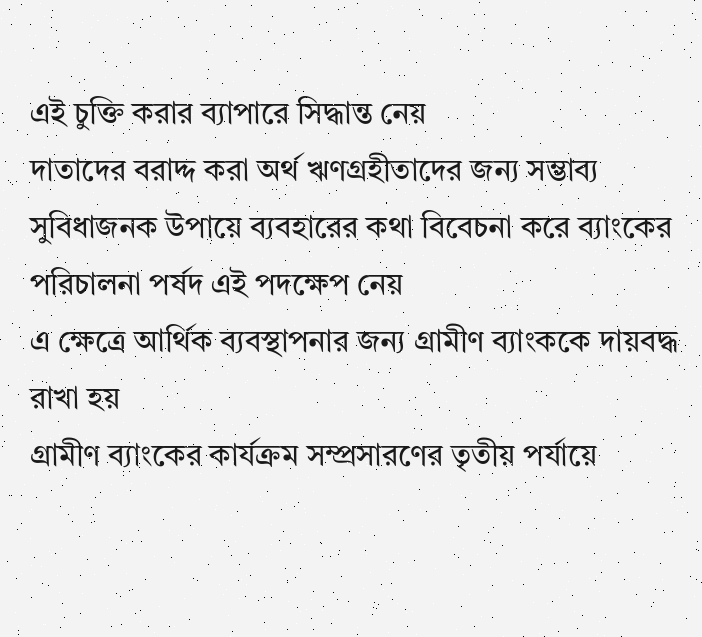এই চুক্তি করার ব্যাপারে সিদ্ধান্ত নেয়
দাতাদের বরাদ্দ করা অর্থ ঋণগ্রহীতাদের জন্য সম্ভাব্য সুবিধাজনক উপায়ে ব্যবহারের কথা বিবেচনা করে ব্যাংকের পরিচালনা পর্ষদ এই পদক্ষেপ নেয়
এ ক্ষেত্রে আর্থিক ব্যবস্থাপনার জন্য গ্রামীণ ব্যাংককে দায়বদ্ধ রাখা হয়
গ্রামীণ ব্যাংকের কার্যক্রম সম্প্রসারণের তৃতীয় পর্যায়ে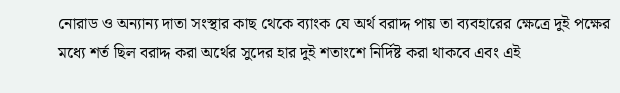নোরাড ও অন্যান্য দাতা সংস্থার কাছ থেকে ব্যাংক যে অর্থ বরাদ্দ পায় তা ব্যবহারের ক্ষেত্রে দুই পক্ষের মধ্যে শর্ত ছিল বরাদ্দ করা অর্থের সুদের হার দুই শতাংশে নির্দিষ্ট করা থাকবে এবং এই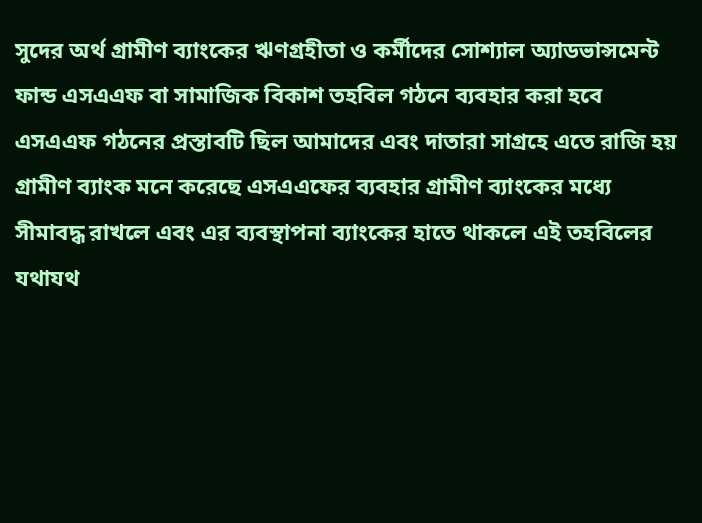সুদের অর্থ গ্রামীণ ব্যাংকের ঋণগ্রহীতা ও কর্মীদের সোশ্যাল অ্যাডভান্সমেন্ট ফান্ড এসএএফ বা সামাজিক বিকাশ তহবিল গঠনে ব্যবহার করা হবে
এসএএফ গঠনের প্রস্তাবটি ছিল আমাদের এবং দাতারা সাগ্রহে এতে রাজি হয়
গ্রামীণ ব্যাংক মনে করেছে এসএএফের ব্যবহার গ্রামীণ ব্যাংকের মধ্যে সীমাবদ্ধ রাখলে এবং এর ব্যবস্থাপনা ব্যাংকের হাতে থাকলে এই তহবিলের যথাযথ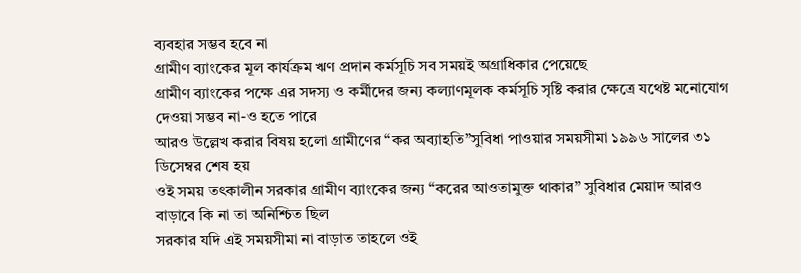ব্যবহার সম্ভব হবে না
গ্রামীণ ব্যাংকের মূল কার্যক্রম ঋণ প্রদান কর্মসূচি সব সময়ই অগ্রাধিকার পেয়েছে
গ্রামীণ ব্যাংকের পক্ষে এর সদস্য ও কর্মীদের জন্য কল্যাণমূলক কর্মসূচি সৃষ্টি করার ক্ষেত্রে যথেষ্ট মনোযোগ দেওয়া সম্ভব না-ও হতে পারে
আরও উল্লেখ করার বিষয় হলো গ্রামীণের “কর অব্যাহতি”সুবিধা পাওয়ার সময়সীমা ১৯৯৬ সালের ৩১ ডিসেম্বর শেষ হয়
ওই সময় তৎকালীন সরকার গ্রামীণ ব্যাংকের জন্য “করের আওতামুক্ত থাকার” সুবিধার মেয়াদ আরও বাড়াবে কি না তা অনিশ্চিত ছিল
সরকার যদি এই সময়সীমা না বাড়াত তাহলে ওই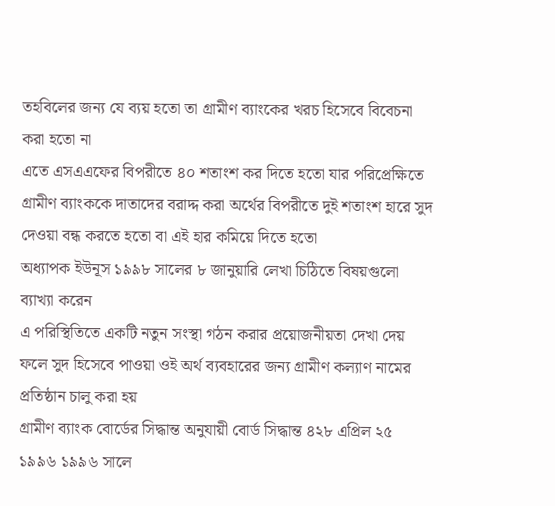তহবিলের জন্য যে ব্যয় হতো তা গ্রামীণ ব্যাংকের খরচ হিসেবে বিবেচনা করা হতো না
এতে এসএএফের বিপরীতে ৪০ শতাংশ কর দিতে হতো যার পরিপ্রেক্ষিতে গ্রামীণ ব্যাংককে দাতাদের বরাদ্দ করা অর্থের বিপরীতে দুই শতাংশ হারে সুদ দেওয়া বন্ধ করতে হতো বা এই হার কমিয়ে দিতে হতো
অধ্যাপক ইউনূস ১৯৯৮ সালের ৮ জানুয়ারি লেখা চিঠিতে বিষয়গুলো ব্যাখ্যা করেন
এ পরিস্থিতিতে একটি নতুন সংস্থা গঠন করার প্রয়োজনীয়তা দেখা দেয়
ফলে সুদ হিসেবে পাওয়া ওই অর্থ ব্যবহারের জন্য গ্রামীণ কল্যাণ নামের প্রতিষ্ঠান চালু করা হয়
গ্রামীণ ব্যাংক বোর্ডের সিদ্ধান্ত অনুযায়ী বোর্ড সিদ্ধান্ত ৪২৮ এপ্রিল ২৫ ১৯৯৬ ১৯৯৬ সালে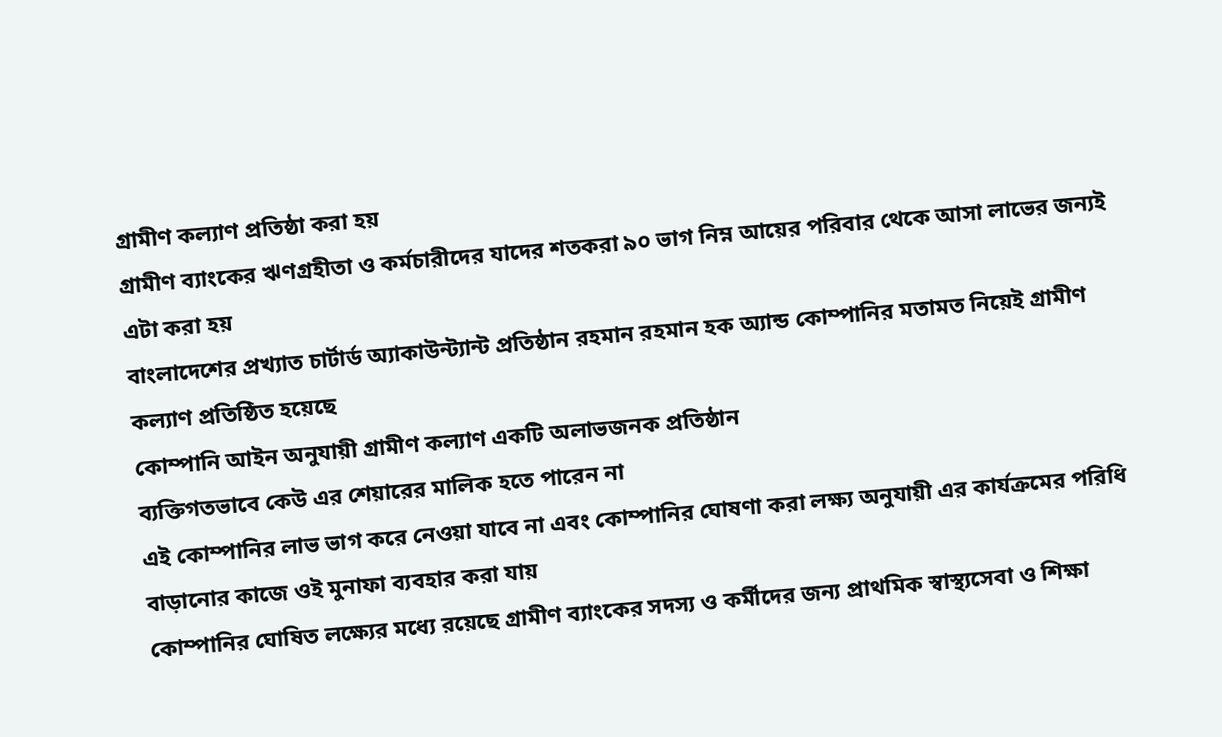গ্রামীণ কল্যাণ প্রতিষ্ঠা করা হয়
গ্রামীণ ব্যাংকের ঋণগ্রহীতা ও কর্মচারীদের যাদের শতকরা ৯০ ভাগ নিম্ন আয়ের পরিবার থেকে আসা লাভের জন্যই এটা করা হয়
বাংলাদেশের প্রখ্যাত চার্টার্ড অ্যাকাউন্ট্যান্ট প্রতিষ্ঠান রহমান রহমান হক অ্যান্ড কোম্পানির মতামত নিয়েই গ্রামীণ কল্যাণ প্রতিষ্ঠিত হয়েছে
কোম্পানি আইন অনুযায়ী গ্রামীণ কল্যাণ একটি অলাভজনক প্রতিষ্ঠান
ব্যক্তিগতভাবে কেউ এর শেয়ারের মালিক হতে পারেন না
এই কোম্পানির লাভ ভাগ করে নেওয়া যাবে না এবং কোম্পানির ঘোষণা করা লক্ষ্য অনুযায়ী এর কার্যক্রমের পরিধি বাড়ানোর কাজে ওই মুনাফা ব্যবহার করা যায়
কোম্পানির ঘোষিত লক্ষ্যের মধ্যে রয়েছে গ্রামীণ ব্যাংকের সদস্য ও কর্মীদের জন্য প্রাথমিক স্বাস্থ্যসেবা ও শিক্ষা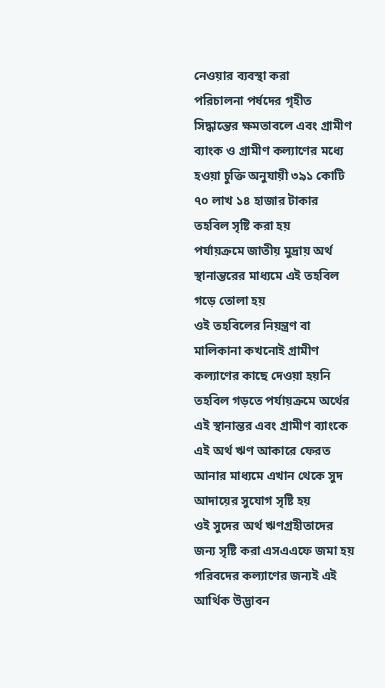নেওয়ার ব্যবস্থা করা
পরিচালনা পর্ষদের গৃহীত সিদ্ধান্তের ক্ষমতাবলে এবং গ্রামীণ ব্যাংক ও গ্রামীণ কল্যাণের মধ্যে হওয়া চুক্তি অনুযায়ী ৩৯১ কোটি ৭০ লাখ ১৪ হাজার টাকার তহবিল সৃষ্টি করা হয়
পর্যায়ক্রমে জাতীয় মুদ্রায় অর্থ স্থানান্তরের মাধ্যমে এই তহবিল গড়ে তোলা হয়
ওই তহবিলের নিয়ন্ত্রণ বা মালিকানা কখনোই গ্রামীণ কল্যাণের কাছে দেওয়া হয়নি
তহবিল গড়তে পর্যায়ক্রমে অর্থের এই স্থানান্তর এবং গ্রামীণ ব্যাংকে এই অর্থ ঋণ আকারে ফেরত আনার মাধ্যমে এখান থেকে সুদ আদায়ের সুযোগ সৃষ্টি হয়
ওই সুদের অর্থ ঋণগ্রহীতাদের জন্য সৃষ্টি করা এসএএফে জমা হয়
গরিবদের কল্যাণের জন্যই এই আর্থিক উদ্ভাবন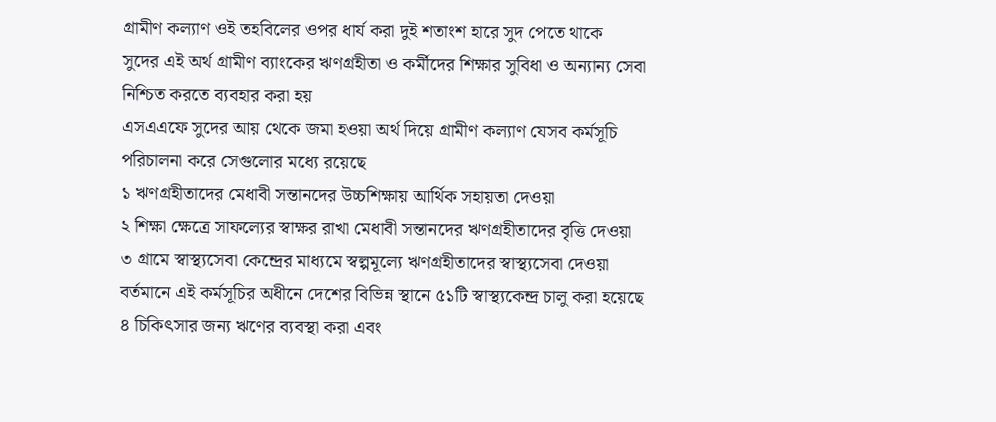গ্রামীণ কল্যাণ ওই তহবিলের ওপর ধার্য করা দুই শতাংশ হারে সুদ পেতে থাকে
সুদের এই অর্থ গ্রামীণ ব্যাংকের ঋণগ্রহীতা ও কর্মীদের শিক্ষার সুবিধা ও অন্যান্য সেবা নিশ্চিত করতে ব্যবহার করা হয়
এসএএফে সুদের আয় থেকে জমা হওয়া অর্থ দিয়ে গ্রামীণ কল্যাণ যেসব কর্মসূচি পরিচালনা করে সেগুলোর মধ্যে রয়েছে
১ ঋণগ্রহীতাদের মেধাবী সন্তানদের উচ্চশিক্ষায় আর্থিক সহায়তা দেওয়া
২ শিক্ষা ক্ষেত্রে সাফল্যের স্বাক্ষর রাখা মেধাবী সন্তানদের ঋণগ্রহীতাদের বৃত্তি দেওয়া
৩ গ্রামে স্বাস্থ্যসেবা কেন্দ্রের মাধ্যমে স্বল্পমূল্যে ঋণগ্রহীতাদের স্বাস্থ্যসেবা দেওয়া
বর্তমানে এই কর্মসূচির অধীনে দেশের বিভিন্ন স্থানে ৫১টি স্বাস্থ্যকেন্দ্র চালু করা হয়েছে
৪ চিকিৎসার জন্য ঋণের ব্যবস্থা করা এবং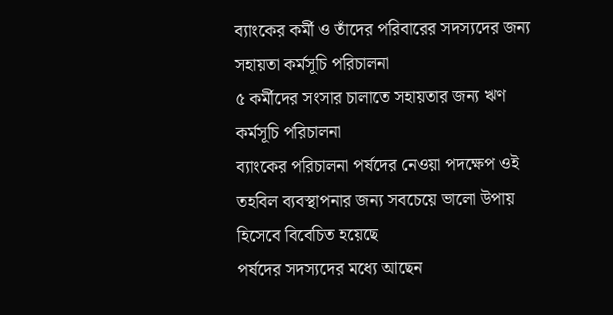ব্যাংকের কর্মী ও তাঁদের পরিবারের সদস্যদের জন্য সহায়তা কর্মসূচি পরিচালনা
৫ কর্মীদের সংসার চালাতে সহায়তার জন্য ঋণ কর্মসূচি পরিচালনা
ব্যাংকের পরিচালনা পর্ষদের নেওয়া পদক্ষেপ ওই তহবিল ব্যবস্থাপনার জন্য সবচেয়ে ভালো উপায় হিসেবে বিবেচিত হয়েছে
পর্ষদের সদস্যদের মধ্যে আছেন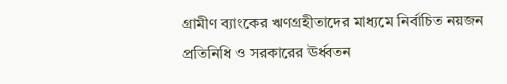গ্রামীণ ব্যাংকের ঋণগ্রহীতাদের মাধ্যমে নির্বাচিত নয়জন প্রতিনিধি ও সরকারের ঊর্ধ্বতন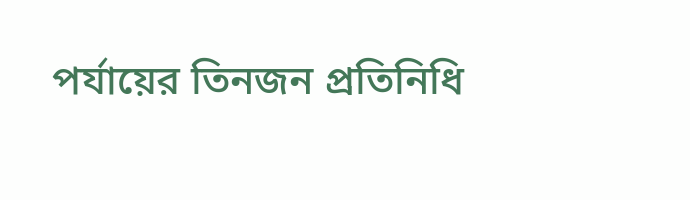পর্যায়ের তিনজন প্রতিনিধি